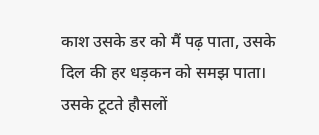काश उसके डर को मैं पढ़ पाता, उसके दिल की हर धड़कन को समझ पाता। उसके टूटते हौसलों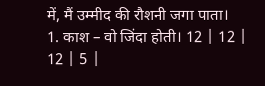में, मैं उम्मीद की रौशनी जगा पाता।
1. काश – वो जिंदा होती। 12 | 12 | 12 | 5 |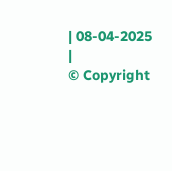| 08-04-2025 |
© Copyright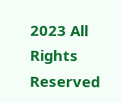2023 All Rights Reserved